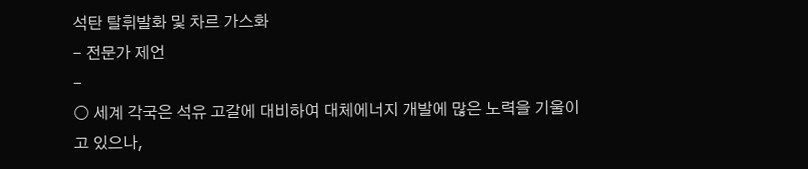석탄 탈휘발화 및 차르 가스화
- 전문가 제언
-
○ 세계 각국은 석유 고갈에 대비하여 대체에너지 개발에 많은 노력을 기울이고 있으나,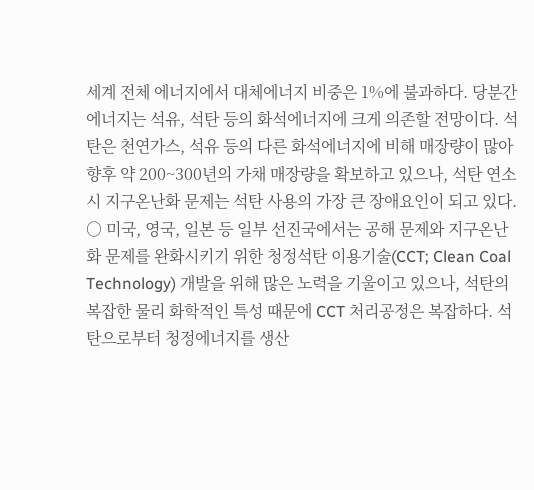세계 전체 에너지에서 대체에너지 비중은 1%에 불과하다. 당분간 에너지는 석유, 석탄 등의 화석에너지에 크게 의존할 전망이다. 석탄은 천연가스, 석유 등의 다른 화석에너지에 비해 매장량이 많아 향후 약 200~300년의 가채 매장량을 확보하고 있으나, 석탄 연소 시 지구온난화 문제는 석탄 사용의 가장 큰 장애요인이 되고 있다.
○ 미국, 영국, 일본 등 일부 선진국에서는 공해 문제와 지구온난화 문제를 완화시키기 위한 청정석탄 이용기술(CCT; Clean Coal Technology) 개발을 위해 많은 노력을 기울이고 있으나, 석탄의 복잡한 물리 화학적인 특성 때문에 CCT 처리공정은 복잡하다. 석탄으로부터 청정에너지를 생산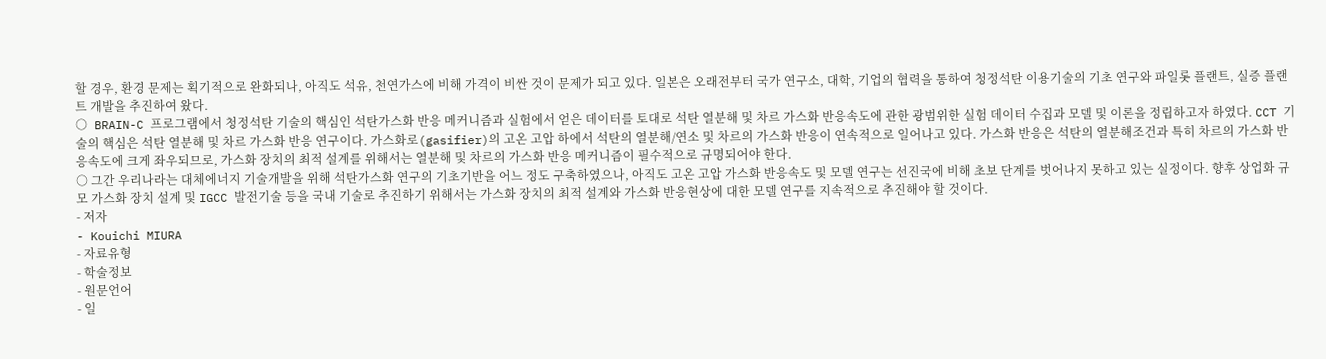할 경우, 환경 문제는 획기적으로 완화되나, 아직도 석유, 천연가스에 비해 가격이 비싼 것이 문제가 되고 있다. 일본은 오래전부터 국가 연구소, 대학, 기업의 협력을 통하여 청정석탄 이용기술의 기초 연구와 파일롯 플랜트, 실증 플랜트 개발을 추진하여 왔다.
○ BRAIN-C 프로그램에서 청정석탄 기술의 핵심인 석탄가스화 반응 메커니즘과 실험에서 얻은 데이터를 토대로 석탄 열분해 및 차르 가스화 반응속도에 관한 광범위한 실험 데이터 수집과 모델 및 이론을 정립하고자 하였다. CCT 기술의 핵심은 석탄 열분해 및 차르 가스화 반응 연구이다. 가스화로(gasifier)의 고온 고압 하에서 석탄의 열분해/연소 및 차르의 가스화 반응이 연속적으로 일어나고 있다. 가스화 반응은 석탄의 열분해조건과 특히 차르의 가스화 반응속도에 크게 좌우되므로, 가스화 장치의 최적 설계를 위해서는 열분해 및 차르의 가스화 반응 메커니즘이 필수적으로 규명되어야 한다.
○ 그간 우리나라는 대체에너지 기술개발을 위해 석탄가스화 연구의 기초기반을 어느 정도 구축하였으나, 아직도 고온 고압 가스화 반응속도 및 모델 연구는 선진국에 비해 초보 단계를 벗어나지 못하고 있는 실정이다. 향후 상업화 규모 가스화 장치 설계 및 IGCC 발전기술 등을 국내 기술로 추진하기 위해서는 가스화 장치의 최적 설계와 가스화 반응현상에 대한 모델 연구를 지속적으로 추진해야 할 것이다.
- 저자
- Kouichi MIURA
- 자료유형
- 학술정보
- 원문언어
- 일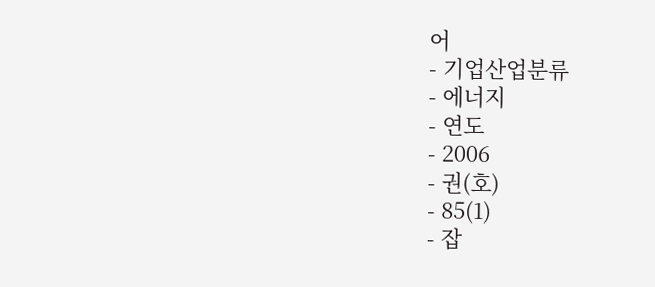어
- 기업산업분류
- 에너지
- 연도
- 2006
- 권(호)
- 85(1)
- 잡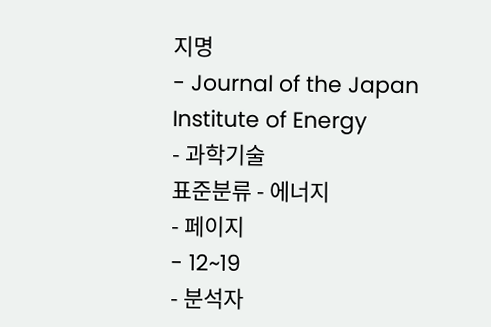지명
- Journal of the Japan Institute of Energy
- 과학기술
표준분류 - 에너지
- 페이지
- 12~19
- 분석자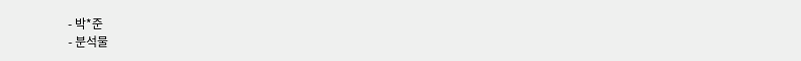- 박*준
- 분석물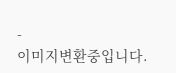-
이미지변환중입니다.